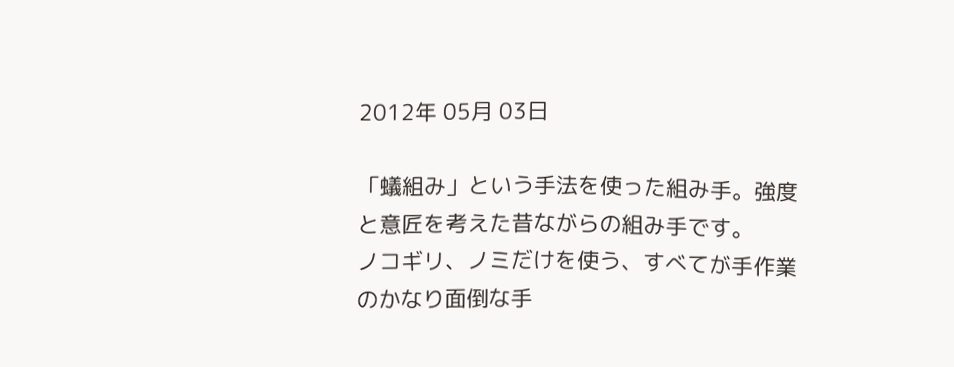2012年 05月 03日

「蟻組み」という手法を使った組み手。強度と意匠を考えた昔ながらの組み手です。
ノコギリ、ノミだけを使う、すべてが手作業のかなり面倒な手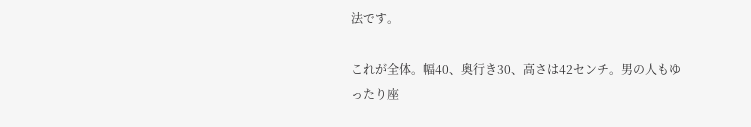法です。

これが全体。幅40、奥行き30、高さは42センチ。男の人もゆったり座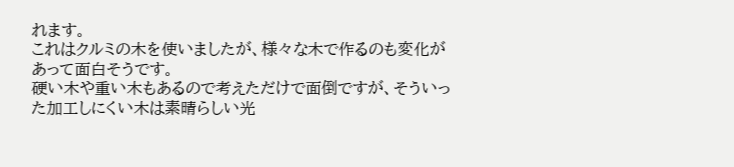れます。
これはクルミの木を使いましたが、様々な木で作るのも変化があって面白そうです。
硬い木や重い木もあるので考えただけで面倒ですが、そういった加工しにくい木は素晴らしい光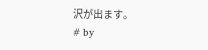沢が出ます。
# by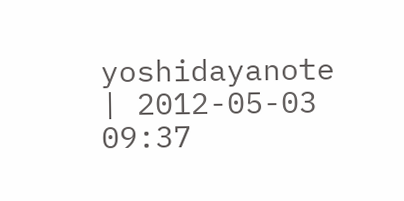yoshidayanote | 2012-05-03 09:37